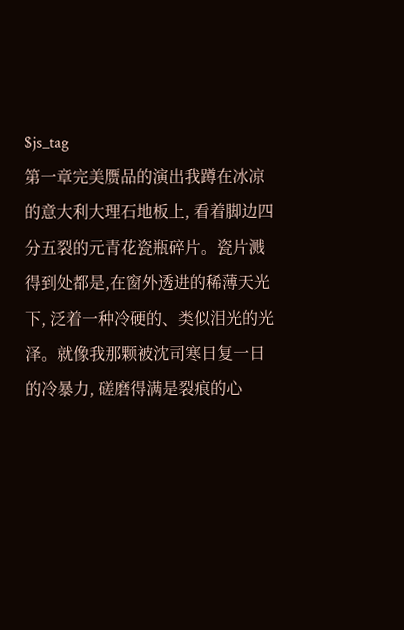$js_tag
第一章完美赝品的演出我蹲在冰凉的意大利大理石地板上, 看着脚边四分五裂的元青花瓷瓶碎片。瓷片溅得到处都是,在窗外透进的稀薄天光下, 泛着一种冷硬的、类似泪光的光泽。就像我那颗被沈司寒日复一日的冷暴力, 磋磨得满是裂痕的心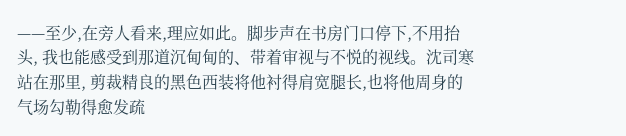——至少,在旁人看来,理应如此。脚步声在书房门口停下,不用抬头, 我也能感受到那道沉甸甸的、带着审视与不悦的视线。沈司寒站在那里, 剪裁精良的黑色西装将他衬得肩宽腿长,也将他周身的气场勾勒得愈发疏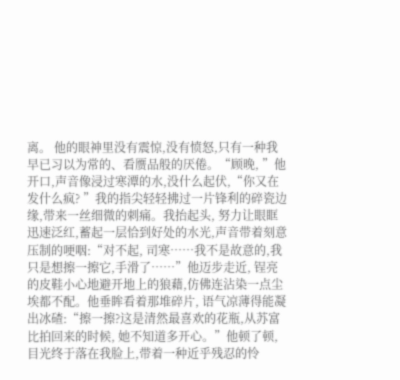离。 他的眼神里没有震惊,没有愤怒,只有一种我早已习以为常的、看赝品般的厌倦。“顾晚, ”他开口,声音像浸过寒潭的水,没什么起伏,“你又在发什么疯? ”我的指尖轻轻拂过一片锋利的碎瓷边缘,带来一丝细微的刺痛。我抬起头, 努力让眼眶迅速泛红,蓄起一层恰到好处的水光,声音带着刻意压制的哽咽:“对不起, 司寒……我不是故意的,我只是想擦一擦它,手滑了……”他迈步走近, 锃亮的皮鞋小心地避开地上的狼藉,仿佛连沾染一点尘埃都不配。他垂眸看着那堆碎片, 语气凉薄得能凝出冰碴:“擦一擦?这是清然最喜欢的花瓶,从苏富比拍回来的时候, 她不知道多开心。”他顿了顿,目光终于落在我脸上,带着一种近乎残忍的怜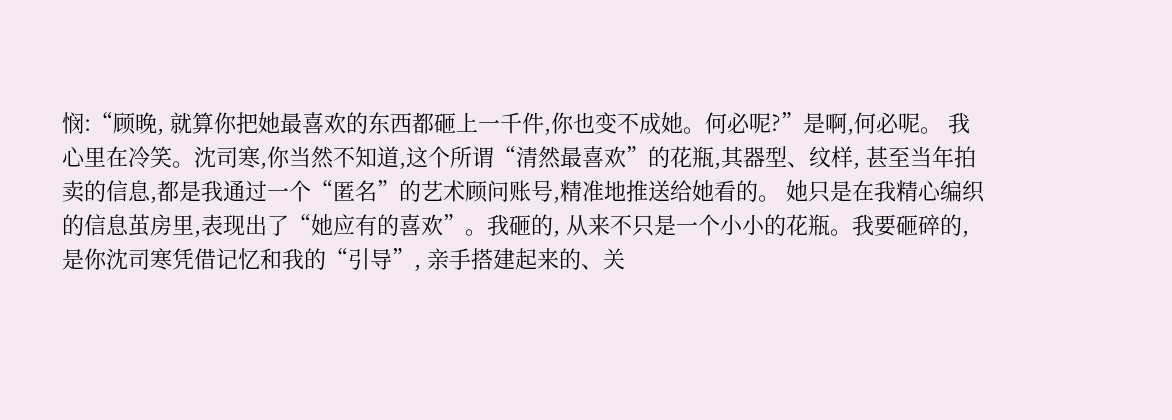悯:“顾晚, 就算你把她最喜欢的东西都砸上一千件,你也变不成她。何必呢?”是啊,何必呢。 我心里在冷笑。沈司寒,你当然不知道,这个所谓“清然最喜欢”的花瓶,其器型、纹样, 甚至当年拍卖的信息,都是我通过一个“匿名”的艺术顾问账号,精准地推送给她看的。 她只是在我精心编织的信息茧房里,表现出了“她应有的喜欢”。我砸的, 从来不只是一个小小的花瓶。我要砸碎的,是你沈司寒凭借记忆和我的“引导”, 亲手搭建起来的、关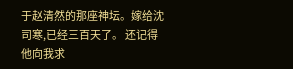于赵清然的那座神坛。嫁给沈司寒,已经三百天了。 还记得他向我求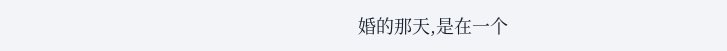婚的那天,是在一个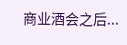商业酒会之后...